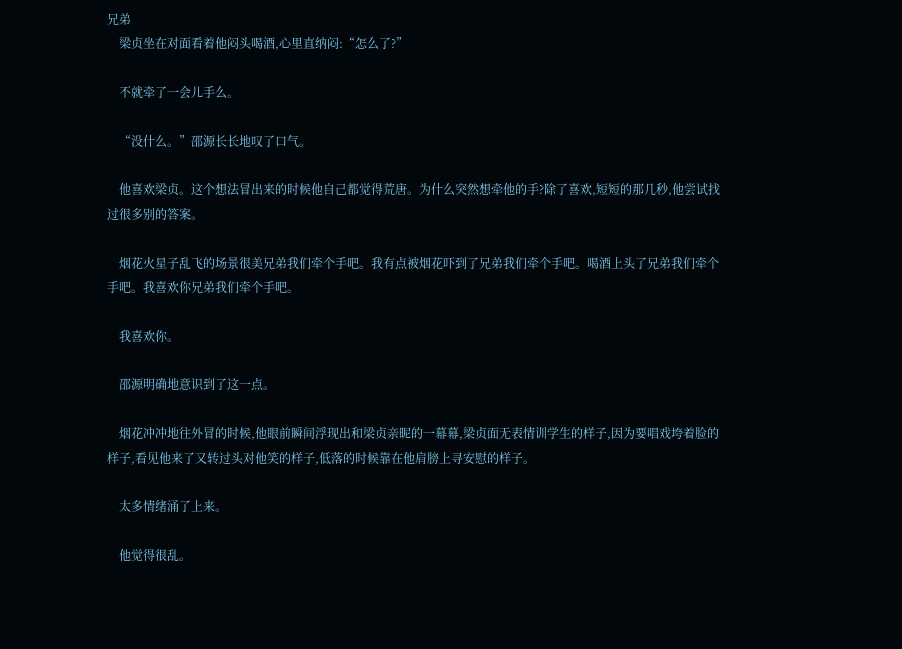兄弟
    梁贞坐在对面看着他闷头喝酒,心里直纳闷:“怎么了?”

    不就牵了一会儿手么。

    “没什么。”邵源长长地叹了口气。

    他喜欢梁贞。这个想法冒出来的时候他自己都觉得荒唐。为什么突然想牵他的手?除了喜欢,短短的那几秒,他尝试找过很多别的答案。

    烟花火星子乱飞的场景很美兄弟我们牵个手吧。我有点被烟花吓到了兄弟我们牵个手吧。喝酒上头了兄弟我们牵个手吧。我喜欢你兄弟我们牵个手吧。

    我喜欢你。

    邵源明确地意识到了这一点。

    烟花冲冲地往外冒的时候,他眼前瞬间浮现出和梁贞亲昵的一幕幕,梁贞面无表情训学生的样子,因为要唱戏垮着脸的样子,看见他来了又转过头对他笑的样子,低落的时候靠在他肩膀上寻安慰的样子。

    太多情绪涌了上来。

    他觉得很乱。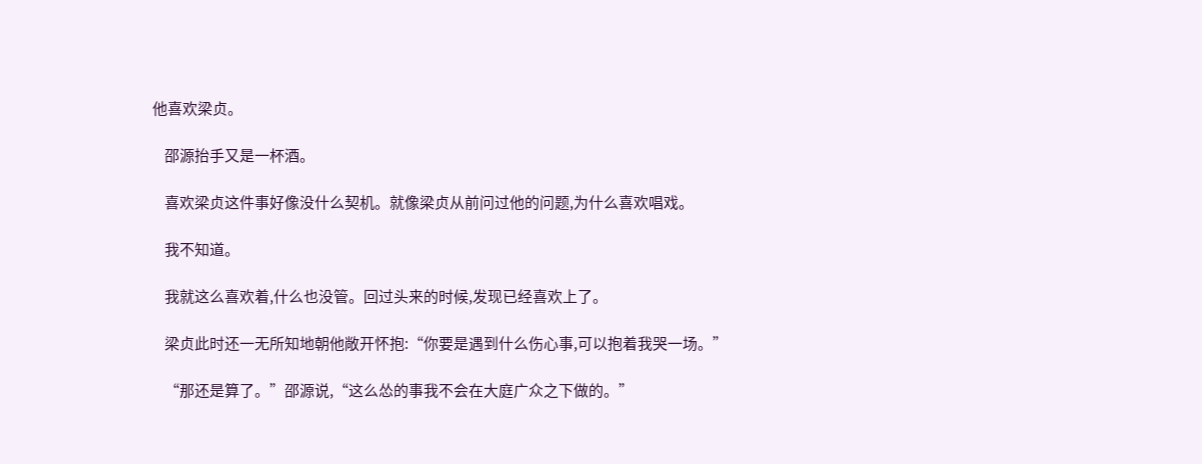他喜欢梁贞。

    邵源抬手又是一杯酒。

    喜欢梁贞这件事好像没什么契机。就像梁贞从前问过他的问题,为什么喜欢唱戏。

    我不知道。

    我就这么喜欢着,什么也没管。回过头来的时候,发现已经喜欢上了。

    梁贞此时还一无所知地朝他敞开怀抱:“你要是遇到什么伤心事,可以抱着我哭一场。”

    “那还是算了。”邵源说,“这么怂的事我不会在大庭广众之下做的。”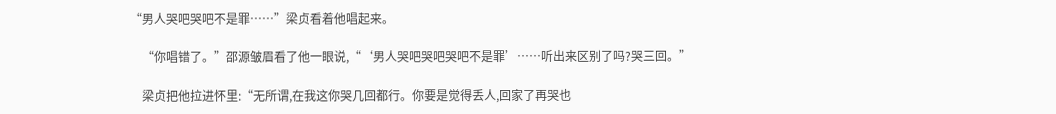“男人哭吧哭吧不是罪……”梁贞看着他唱起来。

    “你唱错了。”邵源皱眉看了他一眼说,“‘男人哭吧哭吧哭吧不是罪’……听出来区别了吗?哭三回。”

    梁贞把他拉进怀里:“无所谓,在我这你哭几回都行。你要是觉得丢人,回家了再哭也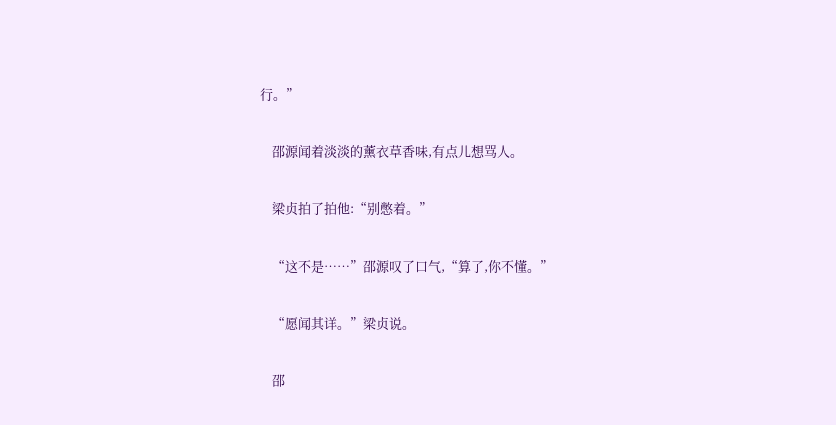行。”

    邵源闻着淡淡的薰衣草香味,有点儿想骂人。

    梁贞拍了拍他:“别憋着。”

    “这不是……”邵源叹了口气,“算了,你不懂。”

    “愿闻其详。”梁贞说。

    邵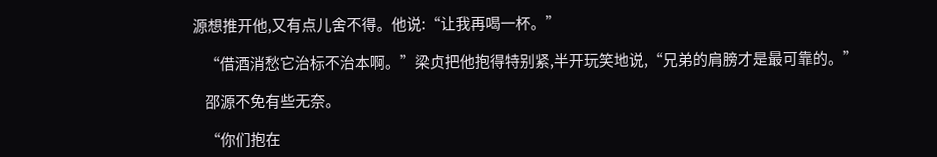源想推开他,又有点儿舍不得。他说:“让我再喝一杯。”

    “借酒消愁它治标不治本啊。”梁贞把他抱得特别紧,半开玩笑地说,“兄弟的肩膀才是最可靠的。”

    邵源不免有些无奈。

    “你们抱在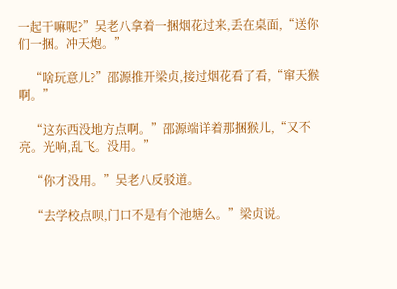一起干嘛呢?”吴老八拿着一捆烟花过来,丢在桌面,“送你们一捆。冲天炮。”

    “啥玩意儿?”邵源推开梁贞,接过烟花看了看,“窜天猴啊。”

    “这东西没地方点啊。”邵源端详着那捆猴儿,“又不亮。光响,乱飞。没用。”

    “你才没用。”吴老八反驳道。

    “去学校点呗,门口不是有个池塘么。”梁贞说。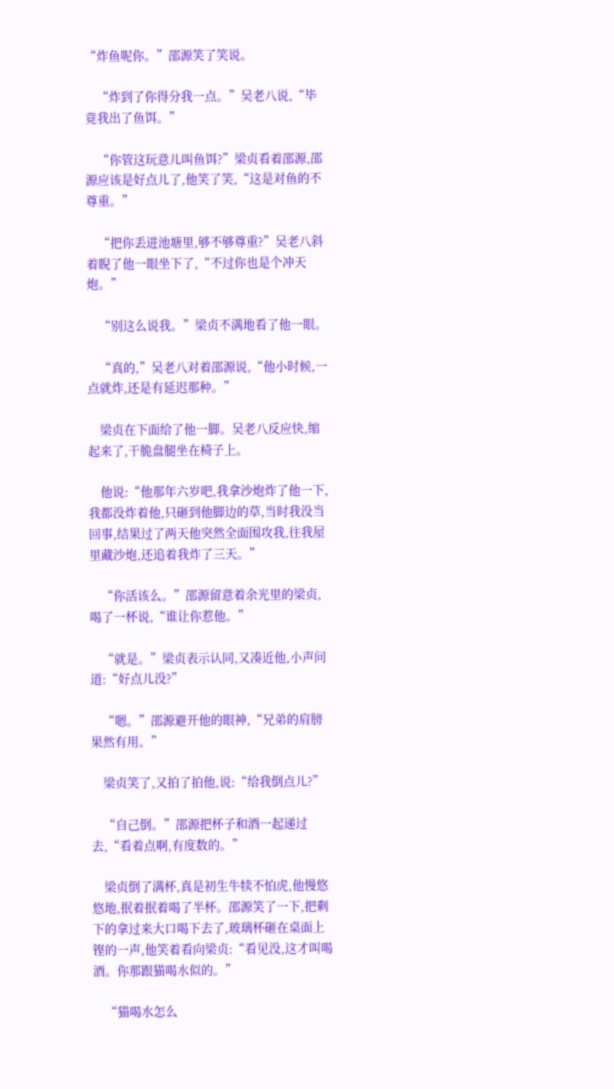“炸鱼呢你。”邵源笑了笑说。

    “炸到了你得分我一点。”吴老八说,“毕竟我出了鱼饵。”

    “你管这玩意儿叫鱼饵?”梁贞看着邵源,邵源应该是好点儿了,他笑了笑,“这是对鱼的不尊重。”

    “把你丢进池塘里,够不够尊重?”吴老八斜着睨了他一眼坐下了,“不过你也是个冲天炮。”

    “别这么说我。”梁贞不满地看了他一眼。

    “真的,”吴老八对着邵源说,“他小时候,一点就炸,还是有延迟那种。”

    梁贞在下面给了他一脚。吴老八反应快,缩起来了,干脆盘腿坐在椅子上。

    他说:“他那年六岁吧,我拿沙炮炸了他一下,我都没炸着他,只砸到他脚边的草,当时我没当回事,结果过了两天他突然全面围攻我,往我屋里藏沙炮,还追着我炸了三天。”

    “你活该么。”邵源留意着余光里的梁贞,喝了一杯说,“谁让你惹他。”

    “就是。”梁贞表示认同,又凑近他,小声问道:“好点儿没?”

    “嗯。”邵源避开他的眼神,“兄弟的肩膀果然有用。”

    梁贞笑了,又拍了拍他,说:“给我倒点儿?”

    “自己倒。”邵源把杯子和酒一起递过去,“看着点啊,有度数的。”

    梁贞倒了满杯,真是初生牛犊不怕虎,他慢悠悠地,抿着抿着喝了半杯。邵源笑了一下,把剩下的拿过来大口喝下去了,玻璃杯砸在桌面上铿的一声,他笑着看向梁贞:“看见没,这才叫喝酒。你那跟猫喝水似的。”

    “猫喝水怎么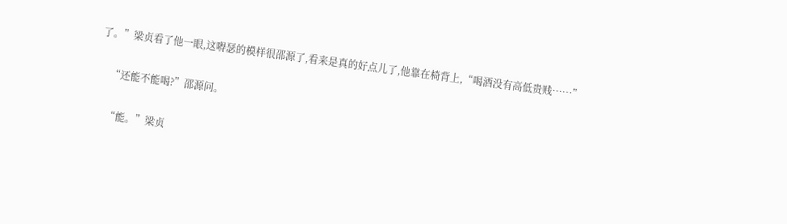了。”梁贞看了他一眼,这嘚瑟的模样很邵源了,看来是真的好点儿了,他靠在椅背上,“喝酒没有高低贵贱……”

    “还能不能喝?”邵源问。

    “能。”梁贞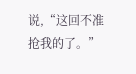说,“这回不准抢我的了。”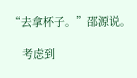“去拿杯子。”邵源说。

    考虑到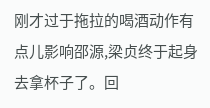刚才过于拖拉的喝酒动作有点儿影响邵源,梁贞终于起身去拿杯子了。回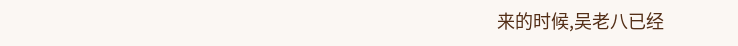来的时候,吴老八已经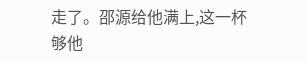走了。邵源给他满上,这一杯够他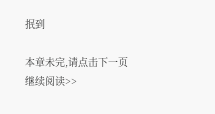抿到

本章未完,请点击下一页继续阅读>>